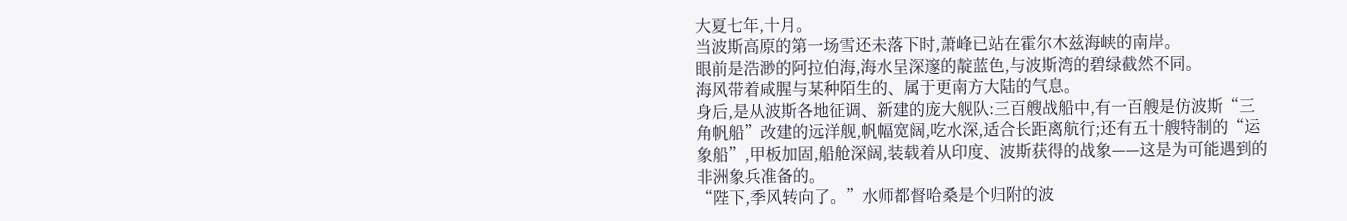大夏七年,十月。
当波斯高原的第一场雪还未落下时,萧峰已站在霍尔木兹海峡的南岸。
眼前是浩渺的阿拉伯海,海水呈深邃的靛蓝色,与波斯湾的碧绿截然不同。
海风带着咸腥与某种陌生的、属于更南方大陆的气息。
身后,是从波斯各地征调、新建的庞大舰队:三百艘战船中,有一百艘是仿波斯“三角帆船”改建的远洋舰,帆幅宽阔,吃水深,适合长距离航行;还有五十艘特制的“运象船”,甲板加固,船舱深阔,装载着从印度、波斯获得的战象——这是为可能遇到的非洲象兵准备的。
“陛下,季风转向了。”水师都督哈桑是个归附的波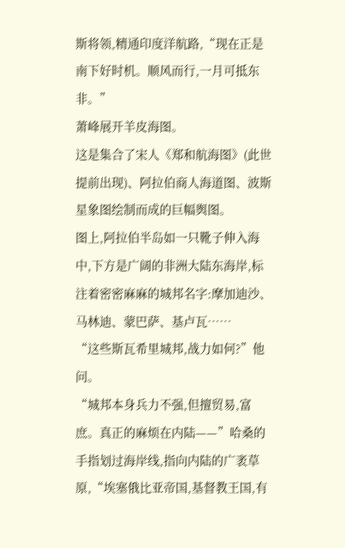斯将领,精通印度洋航路,“现在正是南下好时机。顺风而行,一月可抵东非。”
萧峰展开羊皮海图。
这是集合了宋人《郑和航海图》(此世提前出现)、阿拉伯商人海道图、波斯星象图绘制而成的巨幅舆图。
图上,阿拉伯半岛如一只靴子伸入海中,下方是广阔的非洲大陆东海岸,标注着密密麻麻的城邦名字:摩加迪沙、马林迪、蒙巴萨、基卢瓦……
“这些斯瓦希里城邦,战力如何?”他问。
“城邦本身兵力不强,但擅贸易,富庶。真正的麻烦在内陆——”哈桑的手指划过海岸线,指向内陆的广袤草原,“埃塞俄比亚帝国,基督教王国,有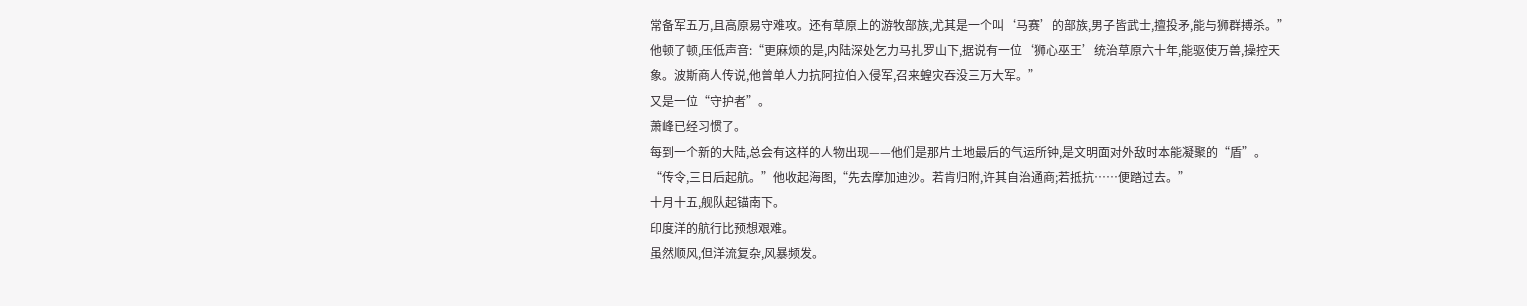常备军五万,且高原易守难攻。还有草原上的游牧部族,尤其是一个叫‘马赛’的部族,男子皆武士,擅投矛,能与狮群搏杀。”
他顿了顿,压低声音:“更麻烦的是,内陆深处乞力马扎罗山下,据说有一位‘狮心巫王’统治草原六十年,能驱使万兽,操控天象。波斯商人传说,他曾单人力抗阿拉伯入侵军,召来蝗灾吞没三万大军。”
又是一位“守护者”。
萧峰已经习惯了。
每到一个新的大陆,总会有这样的人物出现——他们是那片土地最后的气运所钟,是文明面对外敌时本能凝聚的“盾”。
“传令,三日后起航。”他收起海图,“先去摩加迪沙。若肯归附,许其自治通商;若抵抗……便踏过去。”
十月十五,舰队起锚南下。
印度洋的航行比预想艰难。
虽然顺风,但洋流复杂,风暴频发。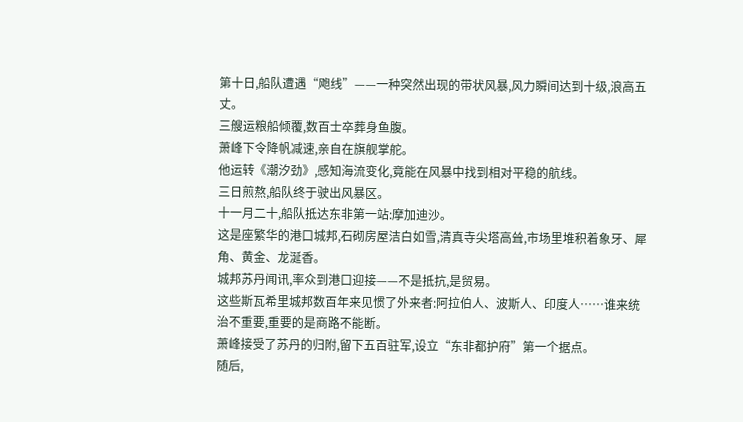第十日,船队遭遇“飑线”——一种突然出现的带状风暴,风力瞬间达到十级,浪高五丈。
三艘运粮船倾覆,数百士卒葬身鱼腹。
萧峰下令降帆减速,亲自在旗舰掌舵。
他运转《潮汐劲》,感知海流变化,竟能在风暴中找到相对平稳的航线。
三日煎熬,船队终于驶出风暴区。
十一月二十,船队抵达东非第一站:摩加迪沙。
这是座繁华的港口城邦,石砌房屋洁白如雪,清真寺尖塔高耸,市场里堆积着象牙、犀角、黄金、龙涎香。
城邦苏丹闻讯,率众到港口迎接——不是抵抗,是贸易。
这些斯瓦希里城邦数百年来见惯了外来者:阿拉伯人、波斯人、印度人……谁来统治不重要,重要的是商路不能断。
萧峰接受了苏丹的归附,留下五百驻军,设立“东非都护府”第一个据点。
随后,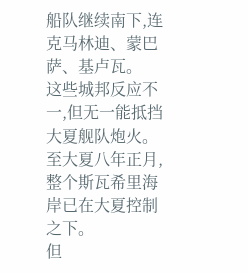船队继续南下,连克马林迪、蒙巴萨、基卢瓦。
这些城邦反应不一,但无一能抵挡大夏舰队炮火。
至大夏八年正月,整个斯瓦希里海岸已在大夏控制之下。
但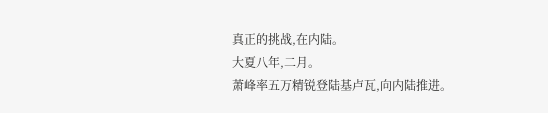真正的挑战,在内陆。
大夏八年,二月。
萧峰率五万精锐登陆基卢瓦,向内陆推进。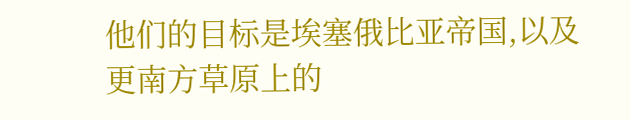他们的目标是埃塞俄比亚帝国,以及更南方草原上的